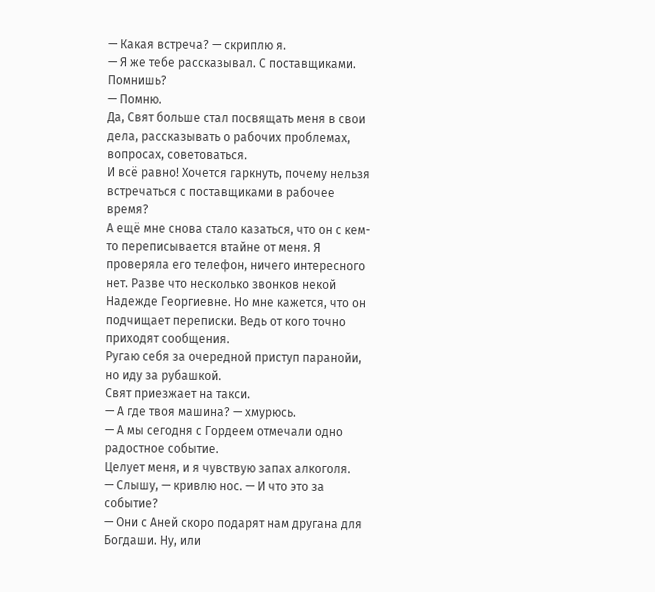— Какая встреча? — скриплю я.
— Я же тебе рассказывал. С поставщиками. Помнишь?
— Помню.
Да, Свят больше стал посвящать меня в свои дела, рассказывать о рабочих проблемах, вопросах, советоваться.
И всё равно! Хочется гаркнуть, почему нельзя встречаться с поставщиками в рабочее время?
А ещё мне снова стало казаться, что он с кем-то переписывается втайне от меня. Я проверяла его телефон, ничего интересного нет. Разве что несколько звонков некой Надежде Георгиевне. Но мне кажется, что он подчищает переписки. Ведь от кого точно приходят сообщения.
Ругаю себя за очередной приступ паранойи, но иду за рубашкой.
Свят приезжает на такси.
— А где твоя машина? — хмурюсь.
— А мы сегодня с Гордеем отмечали одно радостное событие.
Целует меня, и я чувствую запах алкоголя.
— Слышу, — кривлю нос. — И что это за событие?
— Они с Аней скоро подарят нам другана для Богдаши. Ну, или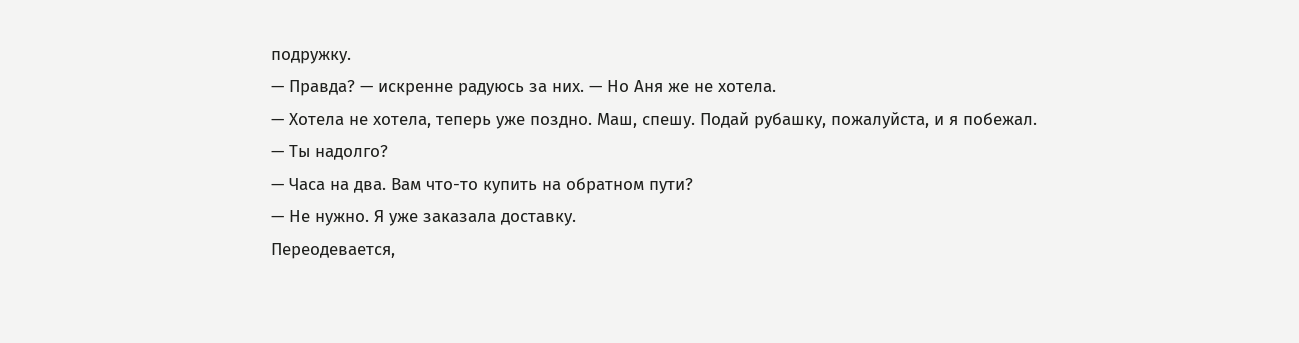подружку.
— Правда? — искренне радуюсь за них. — Но Аня же не хотела.
— Хотела не хотела, теперь уже поздно. Маш, спешу. Подай рубашку, пожалуйста, и я побежал.
— Ты надолго?
— Часа на два. Вам что-то купить на обратном пути?
— Не нужно. Я уже заказала доставку.
Переодевается,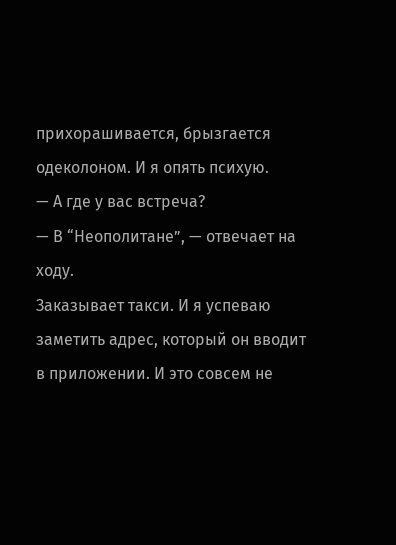прихорашивается, брызгается одеколоном. И я опять психую.
— А где у вас встреча?
— В “Неополитане”, — отвечает на ходу.
Заказывает такси. И я успеваю заметить адрес, который он вводит в приложении. И это совсем не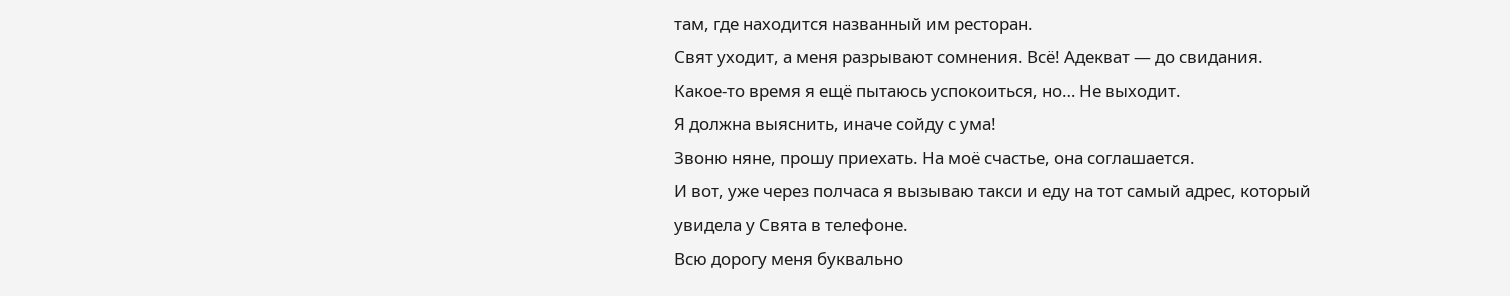там, где находится названный им ресторан.
Свят уходит, а меня разрывают сомнения. Всё! Адекват — до свидания.
Какое-то время я ещё пытаюсь успокоиться, но… Не выходит.
Я должна выяснить, иначе сойду с ума!
Звоню няне, прошу приехать. На моё счастье, она соглашается.
И вот, уже через полчаса я вызываю такси и еду на тот самый адрес, который увидела у Свята в телефоне.
Всю дорогу меня буквально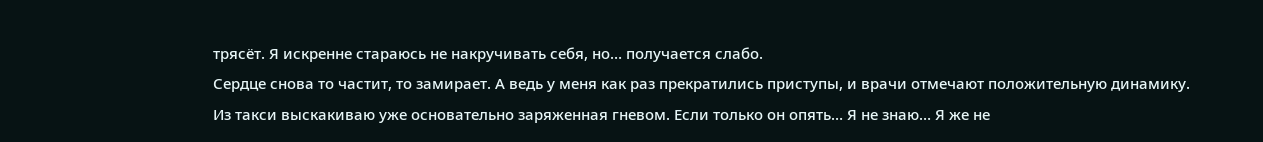трясёт. Я искренне стараюсь не накручивать себя, но… получается слабо.
Сердце снова то частит, то замирает. А ведь у меня как раз прекратились приступы, и врачи отмечают положительную динамику.
Из такси выскакиваю уже основательно заряженная гневом. Если только он опять… Я не знаю… Я же не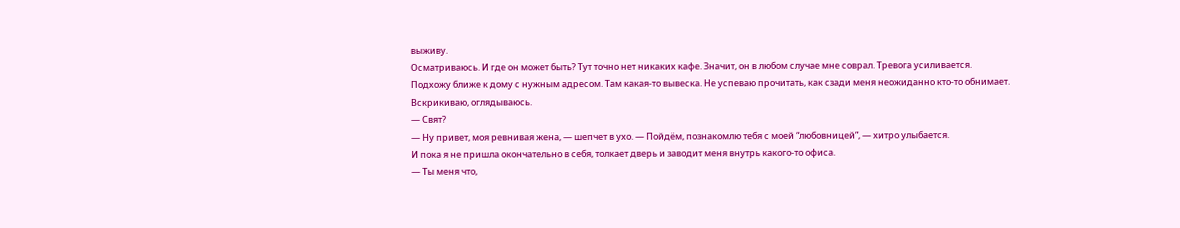выживу.
Осматриваюсь. И где он может быть? Тут точно нет никаких кафе. Значит, он в любом случае мне соврал. Тревога усиливается.
Подхожу ближе к дому с нужным адресом. Там какая-то вывеска. Не успеваю прочитать, как сзади меня неожиданно кто-то обнимает.
Вскрикиваю, оглядываюсь.
— Свят?
— Ну привет, моя ревнивая жена, — шепчет в ухо. — Пойдём, познакомлю тебя с моей “любовницей”, — хитро улыбается.
И пока я не пришла окончательно в себя, толкает дверь и заводит меня внутрь какого-то офиса.
— Ты меня что,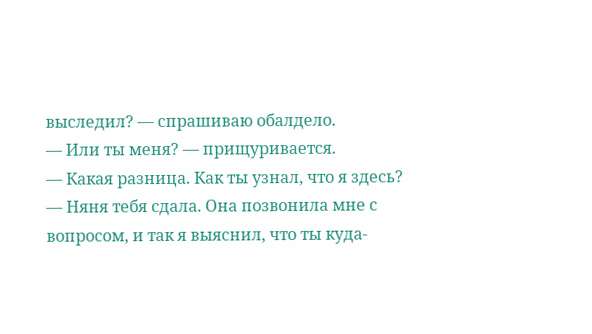выследил? — спрашиваю обалдело.
— Или ты меня? — прищуривается.
— Какая разница. Как ты узнал, что я здесь?
— Няня тебя сдала. Она позвонила мне с вопросом, и так я выяснил, что ты куда-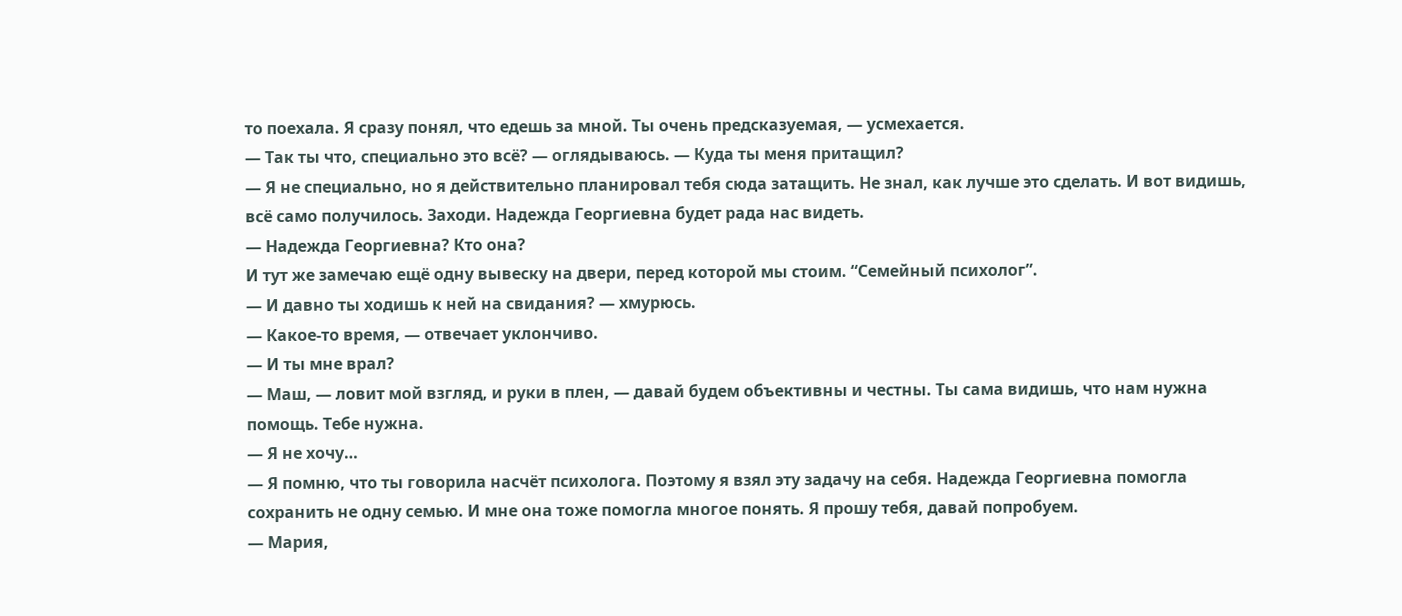то поехала. Я сразу понял, что едешь за мной. Ты очень предсказуемая, — усмехается.
— Так ты что, специально это всё? — оглядываюсь. — Куда ты меня притащил?
— Я не специально, но я действительно планировал тебя сюда затащить. Не знал, как лучше это сделать. И вот видишь, всё само получилось. Заходи. Надежда Георгиевна будет рада нас видеть.
— Надежда Георгиевна? Кто она?
И тут же замечаю ещё одну вывеску на двери, перед которой мы стоим. “Семейный психолог”.
— И давно ты ходишь к ней на свидания? — хмурюсь.
— Какое-то время, — отвечает уклончиво.
— И ты мне врал?
— Маш, — ловит мой взгляд, и руки в плен, — давай будем объективны и честны. Ты сама видишь, что нам нужна помощь. Тебе нужна.
— Я не хочу…
— Я помню, что ты говорила насчёт психолога. Поэтому я взял эту задачу на себя. Надежда Георгиевна помогла сохранить не одну семью. И мне она тоже помогла многое понять. Я прошу тебя, давай попробуем.
— Мария,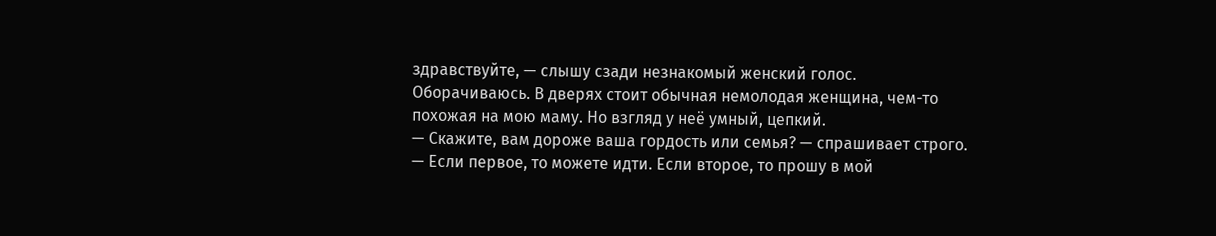здравствуйте, — слышу сзади незнакомый женский голос.
Оборачиваюсь. В дверях стоит обычная немолодая женщина, чем-то похожая на мою маму. Но взгляд у неё умный, цепкий.
— Скажите, вам дороже ваша гордость или семья? — спрашивает строго. — Если первое, то можете идти. Если второе, то прошу в мой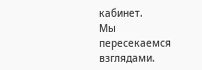кабинет.
Мы пересекаемся взглядами.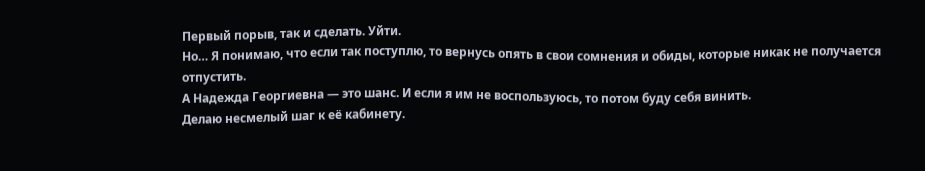Первый порыв, так и сделать. Уйти.
Но… Я понимаю, что если так поступлю, то вернусь опять в свои сомнения и обиды, которые никак не получается отпустить.
А Надежда Георгиевна — это шанс. И если я им не воспользуюсь, то потом буду себя винить.
Делаю несмелый шаг к её кабинету.